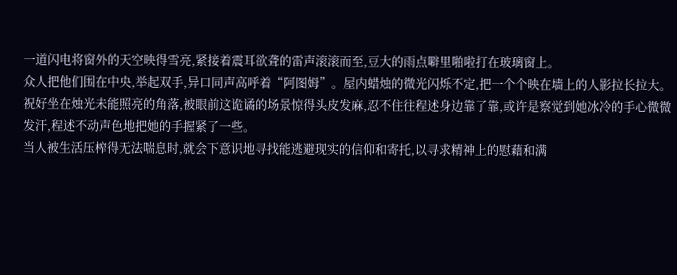一道闪电将窗外的天空映得雪亮,紧接着震耳欲聋的雷声滚滚而至,豆大的雨点噼里啪啦打在玻璃窗上。
众人把他们围在中央,举起双手,异口同声高呼着“阿图姆”。屋内蜡烛的微光闪烁不定,把一个个映在墙上的人影拉长拉大。
祝好坐在烛光未能照亮的角落,被眼前这诡谲的场景惊得头皮发麻,忍不住往程述身边靠了靠,或许是察觉到她冰冷的手心微微发汗,程述不动声色地把她的手握紧了一些。
当人被生活压榨得无法喘息时,就会下意识地寻找能逃避现实的信仰和寄托,以寻求精神上的慰藉和满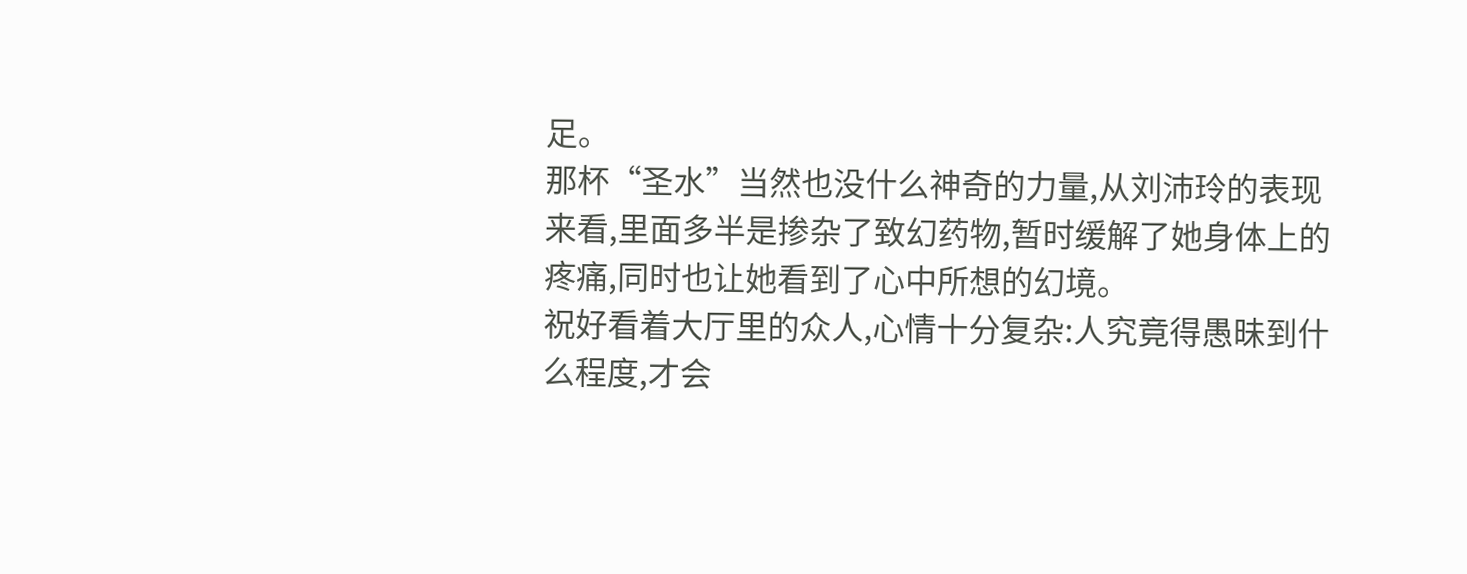足。
那杯“圣水”当然也没什么神奇的力量,从刘沛玲的表现来看,里面多半是掺杂了致幻药物,暂时缓解了她身体上的疼痛,同时也让她看到了心中所想的幻境。
祝好看着大厅里的众人,心情十分复杂:人究竟得愚昧到什么程度,才会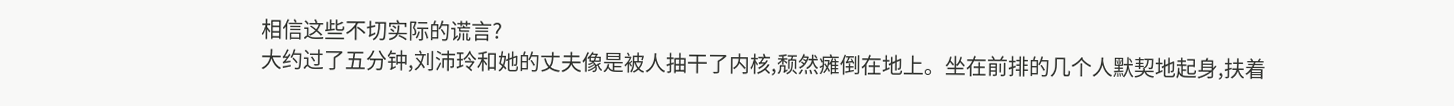相信这些不切实际的谎言?
大约过了五分钟,刘沛玲和她的丈夫像是被人抽干了内核,颓然瘫倒在地上。坐在前排的几个人默契地起身,扶着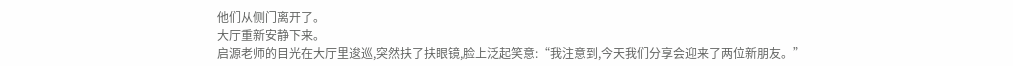他们从侧门离开了。
大厅重新安静下来。
启源老师的目光在大厅里逡巡,突然扶了扶眼镜,脸上泛起笑意:“我注意到,今天我们分享会迎来了两位新朋友。”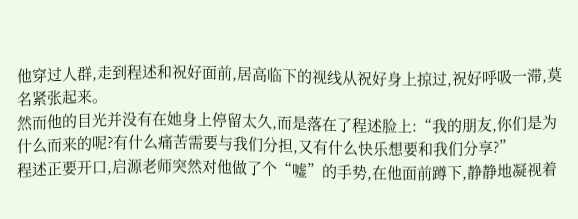他穿过人群,走到程述和祝好面前,居高临下的视线从祝好身上掠过,祝好呼吸一滞,莫名紧张起来。
然而他的目光并没有在她身上停留太久,而是落在了程述脸上:“我的朋友,你们是为什么而来的呢?有什么痛苦需要与我们分担,又有什么快乐想要和我们分享?”
程述正要开口,启源老师突然对他做了个“嘘”的手势,在他面前蹲下,静静地凝视着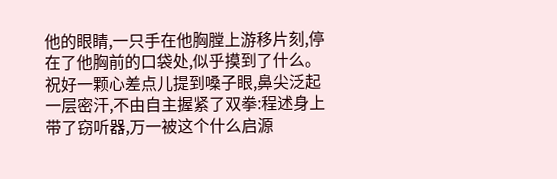他的眼睛,一只手在他胸膛上游移片刻,停在了他胸前的口袋处,似乎摸到了什么。
祝好一颗心差点儿提到嗓子眼,鼻尖泛起一层密汗,不由自主握紧了双拳:程述身上带了窃听器,万一被这个什么启源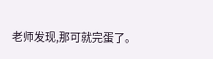老师发现,那可就完蛋了。